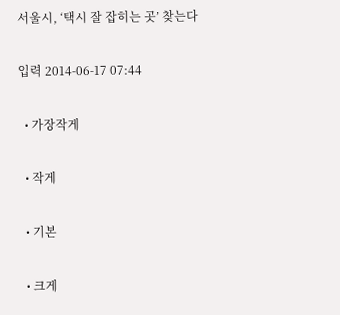서울시, ‘택시 잘 잡히는 곳’ 찾는다

입력 2014-06-17 07:44

  • 가장작게

  • 작게

  • 기본

  • 크게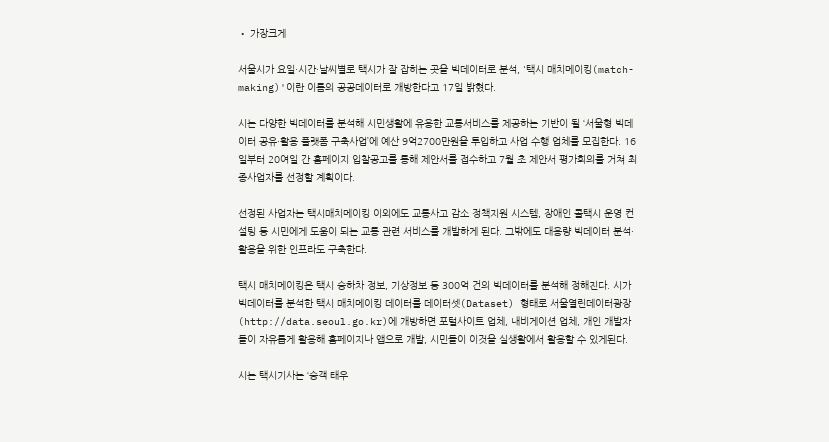• 가장크게

서울시가 요일·시간·날씨별로 택시가 잘 잡히는 곳을 빅데이터로 분석, '택시 매치메이킹(match-making)'이란 이름의 공공데이터로 개방한다고 17일 밝혔다.

시는 다양한 빅데이터를 분석해 시민생활에 유용한 교통서비스를 제공하는 기반이 될 ‘서울형 빅데이터 공유·활용 플랫폼 구축사업’에 예산 9억2700만원을 투입하고 사업 수행 업체를 모집한다. 16일부터 20여일 간 홈페이지 입찰공고를 통해 제안서를 접수하고 7월 초 제안서 평가회의를 거쳐 최종사업자를 선정할 계획이다.

선정된 사업자는 택시매치메이킹 이외에도 교통사고 감소 정책지원 시스템, 장애인 콜택시 운영 컨설팅 등 시민에게 도움이 되는 교통 관련 서비스를 개발하게 된다. 그밖에도 대용량 빅데이터 분석·활용을 위한 인프라도 구축한다.

택시 매치메이킹은 택시 승하차 정보, 기상정보 등 300억 건의 빅데이터를 분석해 정해진다. 시가 빅데이터를 분석한 택시 매치메이킹 데이터를 데이터셋(Dataset) 형태로 서울열린데이터광장(http://data.seoul.go.kr)에 개방하면 포털사이트 업체, 내비게이션 업체, 개인 개발자들이 자유롭게 활용해 홈페이지나 앱으로 개발, 시민들이 이것을 실생활에서 활용할 수 있게된다.

시는 택시기사는 ‘승객 태우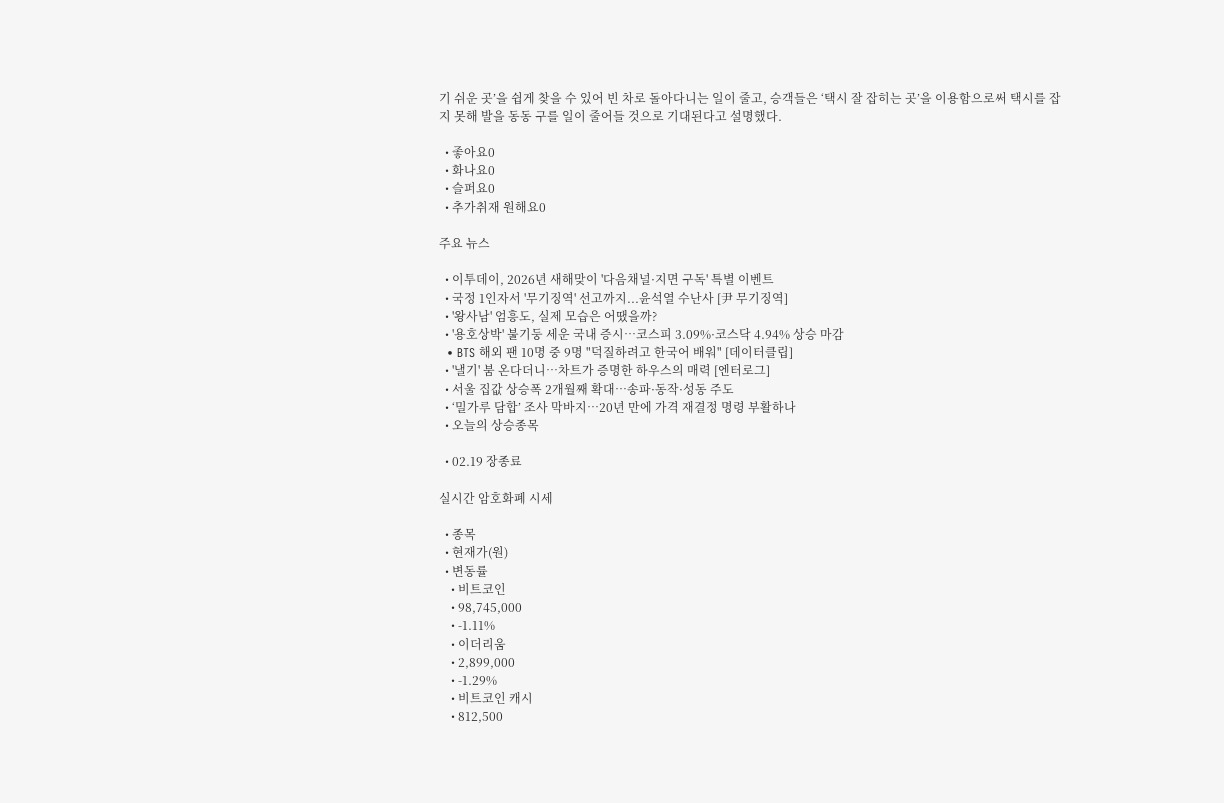기 쉬운 곳’을 쉽게 찾을 수 있어 빈 차로 돌아다니는 일이 줄고, 승객들은 ‘택시 잘 잡히는 곳’을 이용함으로써 택시를 잡지 못해 발을 동동 구를 일이 줄어들 것으로 기대된다고 설명했다.

  • 좋아요0
  • 화나요0
  • 슬퍼요0
  • 추가취재 원해요0

주요 뉴스

  • 이투데이, 2026년 새해맞이 '다음채널·지면 구독' 특별 이벤트
  • 국정 1인자서 '무기징역' 선고까지...윤석열 수난사 [尹 무기징역]
  • '왕사남' 엄흥도, 실제 모습은 어땠을까?
  • '용호상박' 불기둥 세운 국내 증시…코스피 3.09%·코스닥 4.94% 상승 마감
  • BTS 해외 팬 10명 중 9명 "덕질하려고 한국어 배워" [데이터클립]
  • '낼기' 붐 온다더니⋯차트가 증명한 하우스의 매력 [엔터로그]
  • 서울 집값 상승폭 2개월째 확대⋯송파·동작·성동 주도
  • ‘밀가루 담합’ 조사 막바지…20년 만에 가격 재결정 명령 부활하나
  • 오늘의 상승종목

  • 02.19 장종료

실시간 암호화폐 시세

  • 종목
  • 현재가(원)
  • 변동률
    • 비트코인
    • 98,745,000
    • -1.11%
    • 이더리움
    • 2,899,000
    • -1.29%
    • 비트코인 캐시
    • 812,500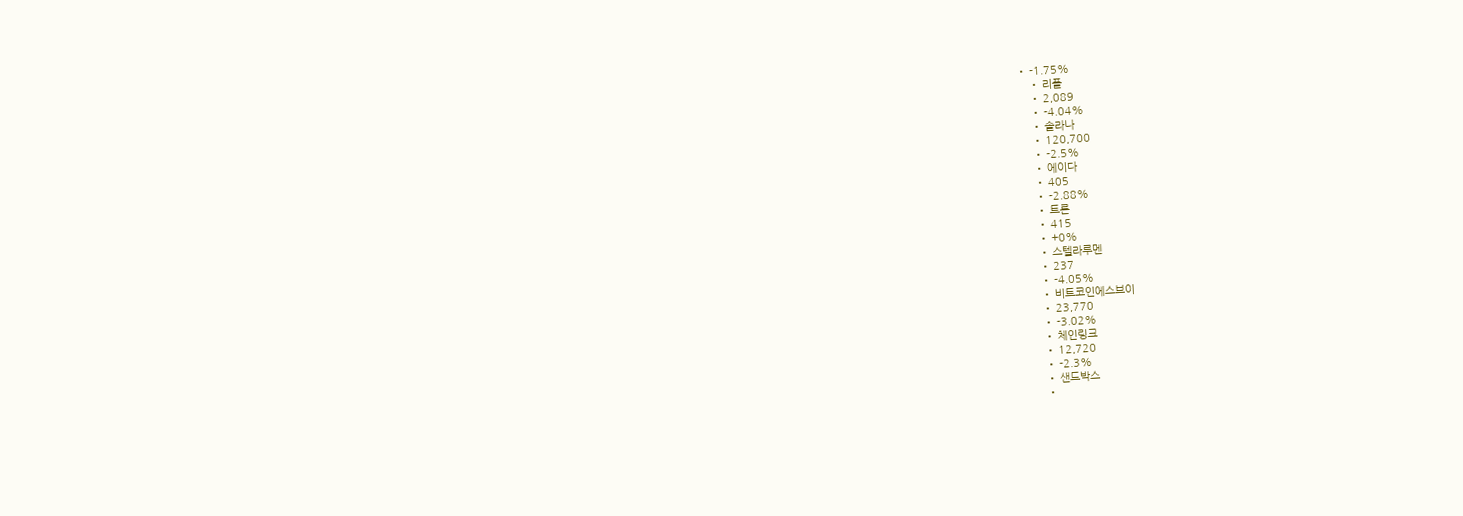• -1.75%
    • 리플
    • 2,089
    • -4.04%
    • 솔라나
    • 120,700
    • -2.5%
    • 에이다
    • 405
    • -2.88%
    • 트론
    • 415
    • +0%
    • 스텔라루멘
    • 237
    • -4.05%
    • 비트코인에스브이
    • 23,770
    • -3.02%
    • 체인링크
    • 12,720
    • -2.3%
    • 샌드박스
    •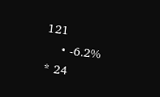121
    • -6.2%
* 24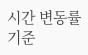시간 변동률 기준